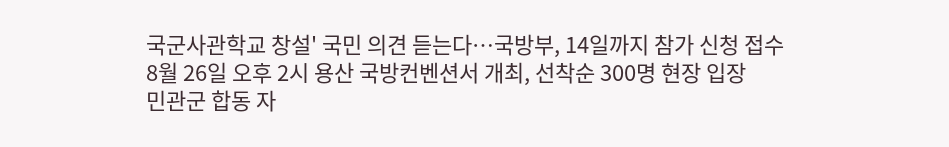국군사관학교 창설' 국민 의견 듣는다…국방부, 14일까지 참가 신청 접수
8월 26일 오후 2시 용산 국방컨벤션서 개최, 선착순 300명 현장 입장
민관군 합동 자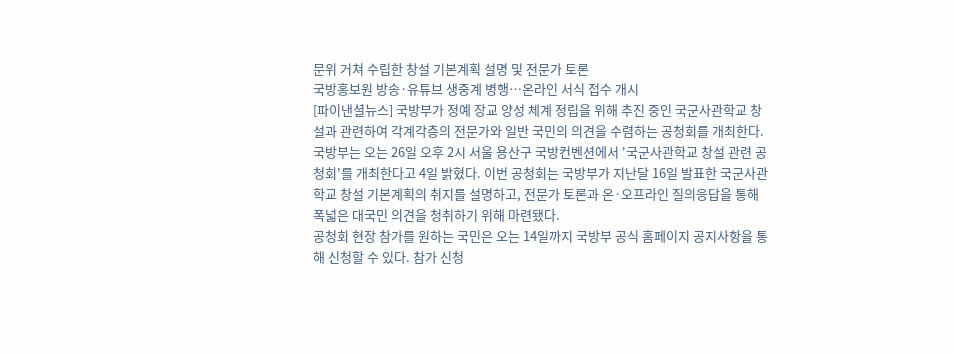문위 거쳐 수립한 창설 기본계획 설명 및 전문가 토론
국방홍보원 방송·유튜브 생중계 병행…온라인 서식 접수 개시
[파이낸셜뉴스] 국방부가 정예 장교 양성 체계 정립을 위해 추진 중인 국군사관학교 창설과 관련하여 각계각층의 전문가와 일반 국민의 의견을 수렴하는 공청회를 개최한다.
국방부는 오는 26일 오후 2시 서울 용산구 국방컨벤션에서 '국군사관학교 창설 관련 공청회'를 개최한다고 4일 밝혔다. 이번 공청회는 국방부가 지난달 16일 발표한 국군사관학교 창설 기본계획의 취지를 설명하고, 전문가 토론과 온·오프라인 질의응답을 통해 폭넓은 대국민 의견을 청취하기 위해 마련됐다.
공청회 현장 참가를 원하는 국민은 오는 14일까지 국방부 공식 홈페이지 공지사항을 통해 신청할 수 있다. 참가 신청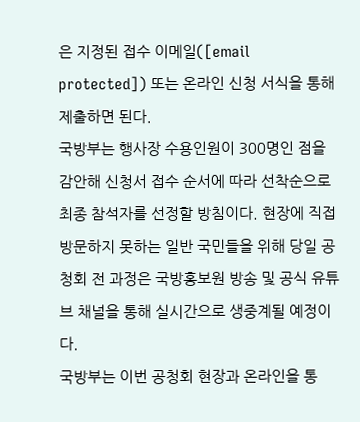은 지정된 접수 이메일([email protected]) 또는 온라인 신청 서식을 통해 제출하면 된다.
국방부는 행사장 수용인원이 300명인 점을 감안해 신청서 접수 순서에 따라 선착순으로 최종 참석자를 선정할 방침이다. 현장에 직접 방문하지 못하는 일반 국민들을 위해 당일 공청회 전 과정은 국방홍보원 방송 및 공식 유튜브 채널을 통해 실시간으로 생중계될 예정이다.
국방부는 이번 공청회 현장과 온라인을 통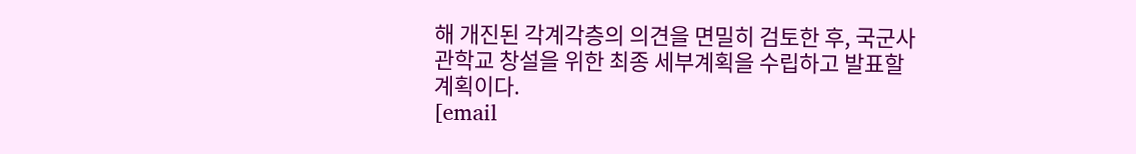해 개진된 각계각층의 의견을 면밀히 검토한 후, 국군사관학교 창설을 위한 최종 세부계획을 수립하고 발표할 계획이다.
[email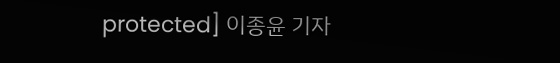protected] 이종윤 기자